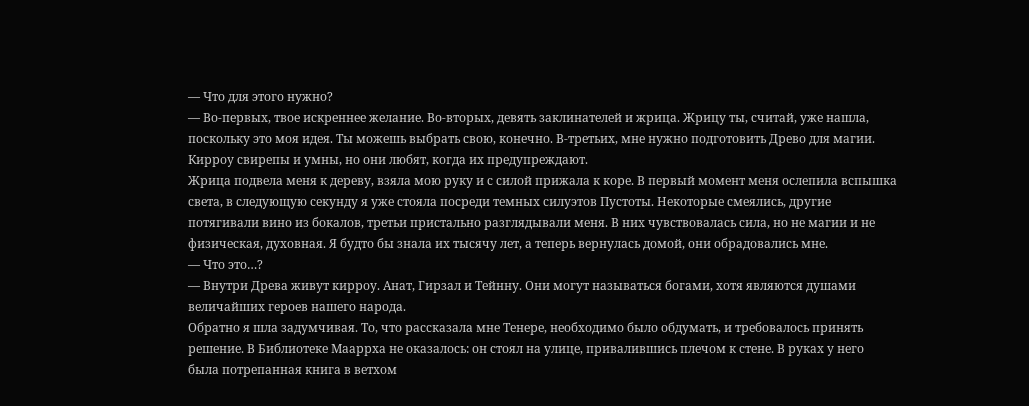— Что для этого нужно?
— Во-первых, твое искреннее желание. Во-вторых, девять заклинателей и жрица. Жрицу ты, считай, уже нашла, поскольку это моя идея. Ты можешь выбрать свою, конечно. В-третьих, мне нужно подготовить Древо для магии. Кирроу свирепы и умны, но они любят, когда их предупреждают.
Жрица подвела меня к дереву, взяла мою руку и с силой прижала к коре. В первый момент меня ослепила вспышка света, в следующую секунду я уже стояла посреди темных силуэтов Пустоты. Некоторые смеялись, другие потягивали вино из бокалов, третьи пристально разглядывали меня. В них чувствовалась сила, но не магии и не физическая, духовная. Я будто бы знала их тысячу лет, а теперь вернулась домой, они обрадовались мне.
— Что это…?
— Внутри Древа живут кирроу. Анат, Гирзал и Тейнну. Они могут называться богами, хотя являются душами величайших героев нашего народа.
Обратно я шла задумчивая. То, что рассказала мне Тенере, необходимо было обдумать, и требовалось принять решение. В Библиотеке Мааррха не оказалось: он стоял на улице, привалившись плечом к стене. В руках у него была потрепанная книга в ветхом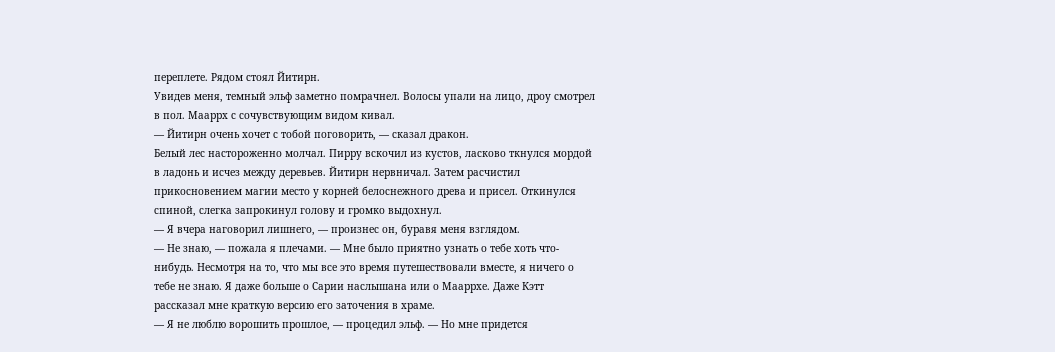переплете. Рядом стоял Йитирн.
Увидев меня, темный эльф заметно помрачнел. Волосы упали на лицо, дроу смотрел в пол. Мааррх с сочувствующим видом кивал.
— Йитирн очень хочет с тобой поговорить, — сказал дракон.
Белый лес настороженно молчал. Пирру вскочил из кустов, ласково ткнулся мордой в ладонь и исчез между деревьев. Йитирн нервничал. Затем расчистил прикосновением магии место у корней белоснежного древа и присел. Откинулся спиной, слегка запрокинул голову и громко выдохнул.
— Я вчера наговорил лишнего, — произнес он, буравя меня взглядом.
— Не знаю, — пожала я плечами. — Мне было приятно узнать о тебе хоть что-нибудь. Несмотря на то, что мы все это время путешествовали вместе, я ничего о тебе не знаю. Я даже больше о Сарии наслышана или о Мааррхе. Даже Кэтт рассказал мне краткую версию его заточения в храме.
— Я не люблю ворошить прошлое, — процедил эльф. — Но мне придется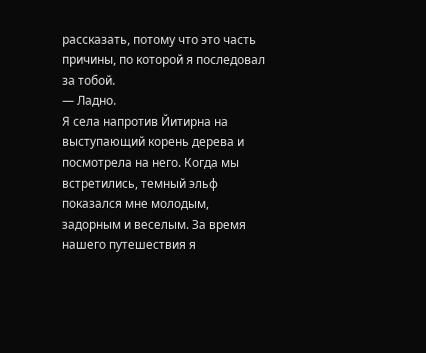рассказать, потому что это часть причины, по которой я последовал за тобой.
— Ладно.
Я села напротив Йитирна на выступающий корень дерева и посмотрела на него. Когда мы встретились, темный эльф показался мне молодым, задорным и веселым. За время нашего путешествия я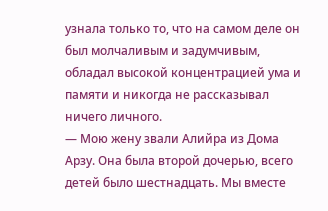узнала только то, что на самом деле он был молчаливым и задумчивым, обладал высокой концентрацией ума и памяти и никогда не рассказывал ничего личного.
— Мою жену звали Алийра из Дома Арзу. Она была второй дочерью, всего детей было шестнадцать. Мы вместе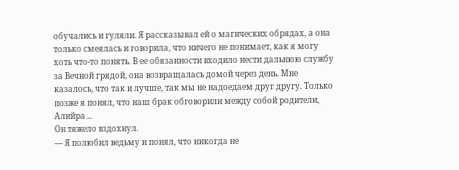обучались и гуляли. Я рассказывал ей о магических обрядах, а она только смеялась и говорила, что ничего не понимает, как я могу хоть что-то понять. В ее обязанности входило нести дальнюю службу за Вечной грядой, она возвращалась домой через день. Мне казалось, что так и лучше, так мы не надоедаем друг другу. Только позже я понял, что наш брак обговорили между собой родители, Алийра…
Он тяжело вздохнул.
— Я полюбил ведьму и понял, что никогда не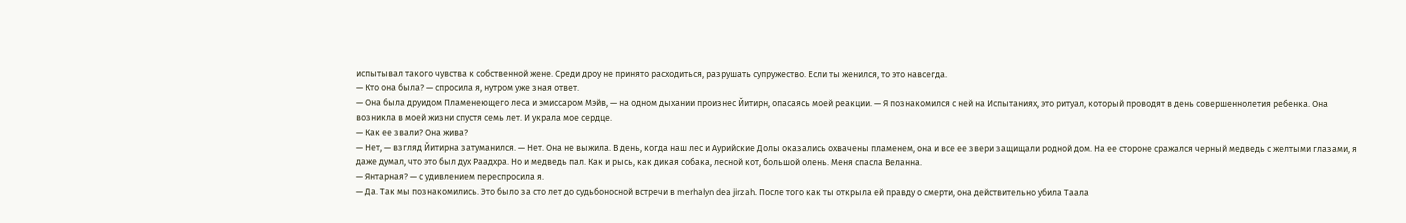испытывал такого чувства к собственной жене. Среди дроу не принято расходиться, разрушать супружество. Если ты женился, то это навсегда.
— Кто она была? — спросила я, нутром уже зная ответ.
— Она была друидом Пламенеющего леса и эмиссаром Мэйв, — на одном дыхании произнес Йитирн, опасаясь моей реакции. — Я познакомился с ней на Испытаниях, это ритуал, который проводят в день совершеннолетия ребенка. Она возникла в моей жизни спустя семь лет. И украла мое сердце.
— Как ее звали? Она жива?
— Нет, — взгляд Йитирна затуманился. — Нет. Она не выжила. В день, когда наш лес и Аурийские Долы оказались охвачены пламенем, она и все ее звери защищали родной дом. На ее стороне сражался черный медведь с желтыми глазами, я даже думал, что это был дух Раадхра. Но и медведь пал. Как и рысь, как дикая собака, лесной кот, большой олень. Меня спасла Веланна.
— Янтарная? — с удивлением переспросила я.
— Да. Так мы познакомились. Это было за сто лет до судьбоносной встречи в merhalyn dea jirzah. После того как ты открыла ей правду о смерти, она действительно убила Таала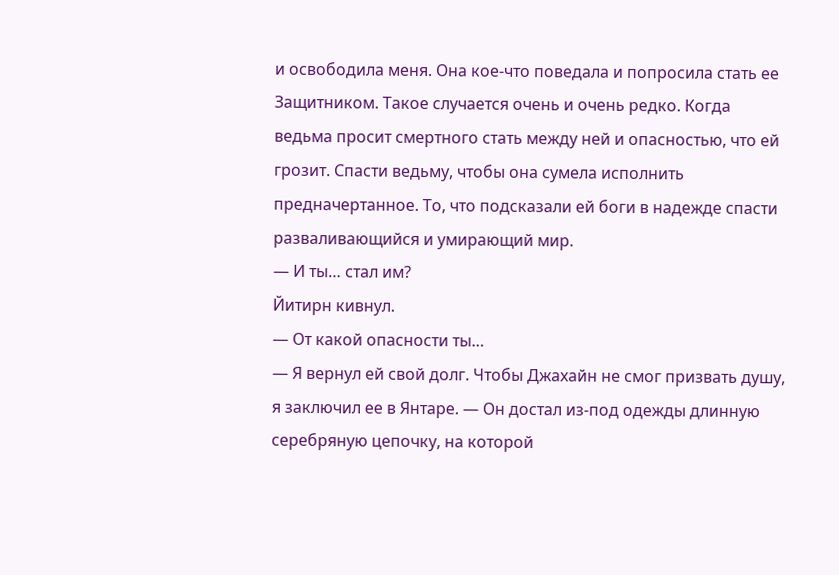и освободила меня. Она кое-что поведала и попросила стать ее Защитником. Такое случается очень и очень редко. Когда ведьма просит смертного стать между ней и опасностью, что ей грозит. Спасти ведьму, чтобы она сумела исполнить предначертанное. То, что подсказали ей боги в надежде спасти разваливающийся и умирающий мир.
— И ты… стал им?
Йитирн кивнул.
— От какой опасности ты…
— Я вернул ей свой долг. Чтобы Джахайн не смог призвать душу, я заключил ее в Янтаре. — Он достал из-под одежды длинную серебряную цепочку, на которой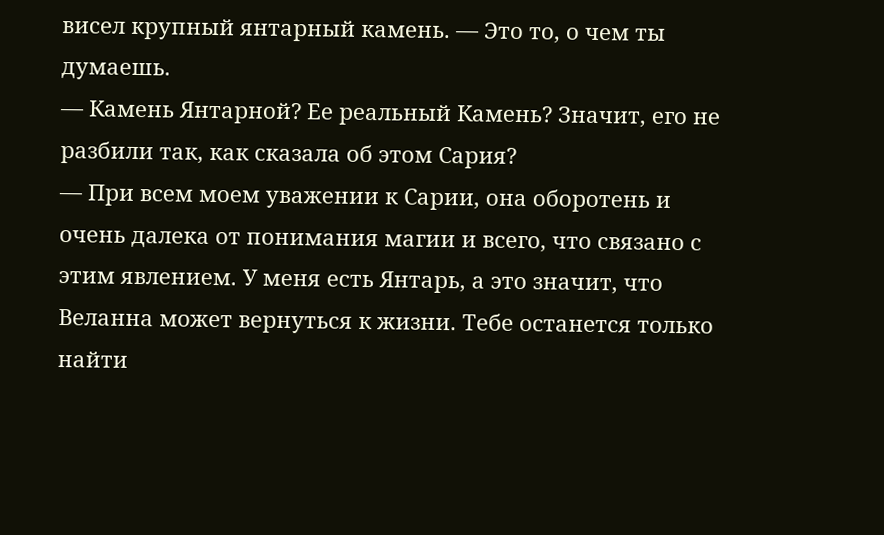висел крупный янтарный камень. — Это то, о чем ты думаешь.
— Камень Янтарной? Ее реальный Камень? Значит, его не разбили так, как сказала об этом Сария?
— При всем моем уважении к Сарии, она оборотень и очень далека от понимания магии и всего, что связано с этим явлением. У меня есть Янтарь, а это значит, что Веланна может вернуться к жизни. Тебе останется только найти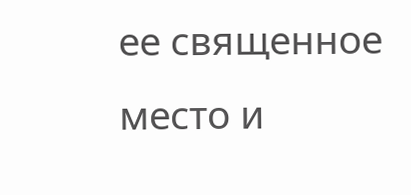ее священное место и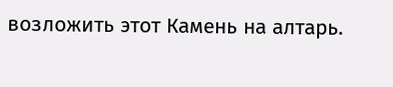возложить этот Камень на алтарь.